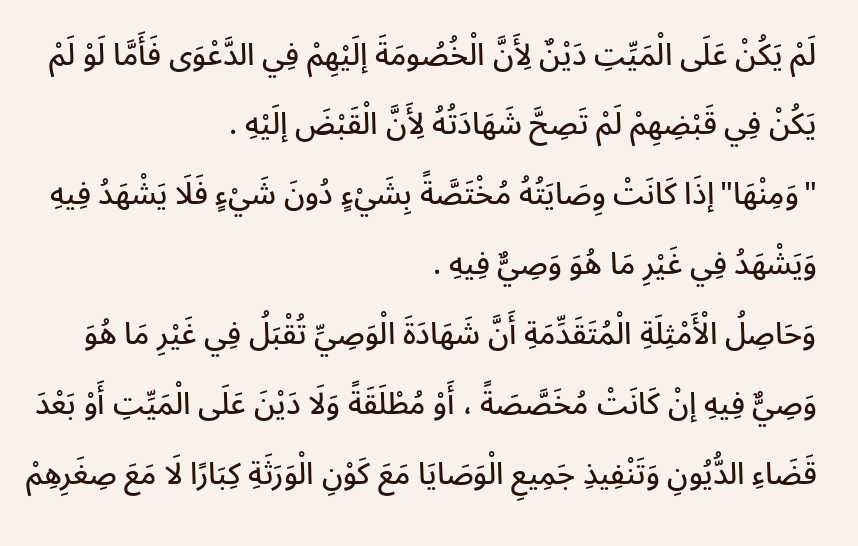لَمْ يَكُنْ عَلَى الْمَيِّتِ دَيْنٌ لِأَنَّ الْخُصُومَةَ إلَيْهِمْ فِي الدَّعْوَى فَأَمَّا لَوْ لَمْ يَكُنْ فِي قَبْضِهِمْ لَمْ تَصِحَّ شَهَادَتُهُ لِأَنَّ الْقَبْضَ إلَيْهِ .
"وَمِنْهَا"إذَا كَانَتْ وِصَايَتُهُ مُخْتَصَّةً بِشَيْءٍ دُونَ شَيْءٍ فَلَا يَشْهَدُ فِيهِ وَيَشْهَدُ فِي غَيْرِ مَا هُوَ وَصِيٌّ فِيهِ .
وَحَاصِلُ الْأَمْثِلَةِ الْمُتَقَدِّمَةِ أَنَّ شَهَادَةَ الْوَصِيِّ تُقْبَلُ فِي غَيْرِ مَا هُوَ وَصِيٌّ فِيهِ إنْ كَانَتْ مُخَصَّصَةً ، أَوْ مُطْلَقَةً وَلَا دَيْنَ عَلَى الْمَيِّتِ أَوْ بَعْدَ قَضَاءِ الدُّيُونِ وَتَنْفِيذِ جَمِيعِ الْوَصَايَا مَعَ كَوْنِ الْوَرَثَةِ كِبَارًا لَا مَعَ صِغَرِهِمْ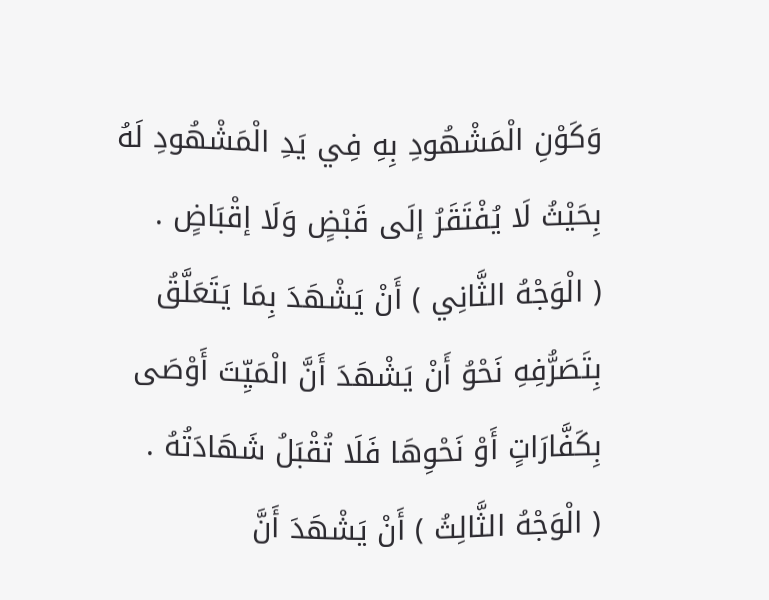وَكَوْنِ الْمَشْهُودِ بِهِ فِي يَدِ الْمَشْهُودِ لَهُ بِحَيْثُ لَا يُفْتَقَرُ إلَى قَبْضٍ وَلَا إقْبَاضٍ .
( الْوَجْهُ الثَّانِي ) أَنْ يَشْهَدَ بِمَا يَتَعَلَّقُ بِتَصَرُّفِهِ نَحْوُ أَنْ يَشْهَدَ أَنَّ الْمَيِّتَ أَوْصَى بِكَفَّارَاتٍ أَوْ نَحْوِهَا فَلَا تُقْبَلُ شَهَادَتُهُ .
( الْوَجْهُ الثَّالِثُ ) أَنْ يَشْهَدَ أَنَّ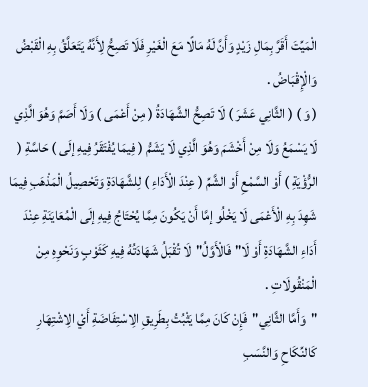الْمَيِّتَ أَقَرَّ بِمَالِ زَيْدٍ وَأَنَّ لَهُ مَالًا مَعَ الْغَيْرِ فَلَا تَصِحُّ لِأَنَّهُ يَتَعَلَّقُ بِهِ الْقَبْضُ وَالْإِقْبَاضُ .
( وَ ) ( الثَّانِي عَشَرَ ) لَا تَصِحُّ الشَّهَادَةُ ( مِنْ أَعْمَى ) وَلَا أَصَمَّ وَهُوَ الَّذِي لَا يَسْمَعُ وَلَا مِنْ أَخْشَمَ وَهُوَ الَّذِي لَا يَشَمُّ ( فِيمَا يُفْتَقَرُ فِيهِ إلَى ) حَاسَّةِ ( الرُّؤْيَةِ ) أَوْ السَّمْعِ أَوْ الشَّمِّ ( عِنْدَ الْأَدَاءِ ) لِلشَّهَادَةِ وَتَحْصِيلُ الْمَذْهَبِ فِيمَا شَهِدَ بِهِ الْأَعْمَى لَا يَخْلُو إمَّا أَنْ يَكُونَ مِمَّا يُحْتَاجُ فِيهِ إلَى الْمُعَايَنَةِ عِنْدَ أَدَاءِ الشَّهَادَةِ أَوْ لَا"فَالْأَوَّلُ"لَا تُقْبَلُ شَهَادَتُهُ فِيهِ كَثَوْبٍ وَنَحْوِهِ مِنْ الْمَنْقُولَاتِ .
"وَأَمَّا الثَّانِي"فَإِنْ كَانَ مِمَّا يَثْبُتُ بِطَرِيقِ الِاسْتِفَاضَةِ أَيْ الِاشْتِهَارِ كَالنِّكَاحِ وَالنَّسَبِ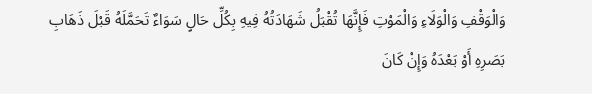وَالْوَقْفِ وَالْوَلَاءِ وَالْمَوْتِ فَإِنَّهَا تُقْبَلُ شَهَادَتُهُ فِيهِ بِكُلِّ حَالٍ سَوَاءٌ تَحَمَّلَهُ قَبْلَ ذَهَابِ بَصَرِهِ أَوْ بَعْدَهُ وَإِنْ كَانَ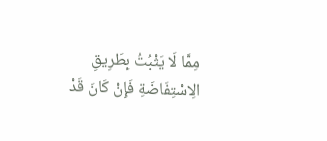مِمَّا لَا يَثْبُتُ بِطَرِيقِ الِاسْتِفَاضَةِ فَإِنْ كَانَ قَدْ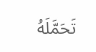تَحَمَّلَهُ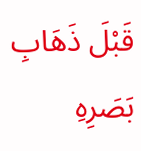قَبْلَ ذَهَابِ بَصَرِهِ